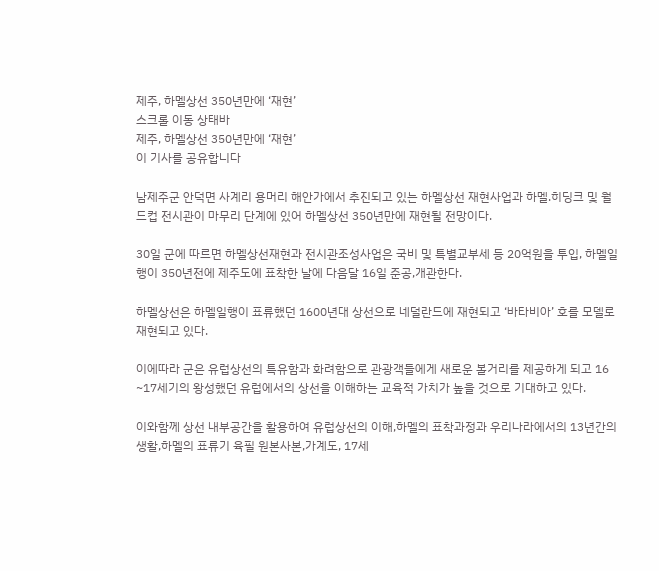제주, 하멜상선 350년만에 ‘재현’
스크롤 이동 상태바
제주, 하멜상선 350년만에 ‘재현’
이 기사를 공유합니다

남제주군 안덕면 사계리 용머리 해안가에서 추진되고 있는 하멜상선 재현사업과 하멜.히딩크 및 월드컵 전시관이 마무리 단계에 있어 하멜상선 350년만에 재현될 전망이다.

30일 군에 따르면 하멜상선재현과 전시관조성사업은 국비 및 특별교부세 등 20억원을 투입, 하멜일행이 350년전에 제주도에 표착한 날에 다음달 16일 준공,개관한다.

하멜상선은 하멜일행이 표류했던 1600년대 상선으로 네덜란드에 재현되고 ‘바타비아’ 호를 모델로 재현되고 있다.

이에따라 군은 유럽상선의 특유함과 화려함으로 관광객들에게 새로운 볼거리를 제공하게 되고 16 ~17세기의 왕성했던 유럽에서의 상선을 이해하는 교육적 가치가 높을 것으로 기대하고 있다.

이와함께 상선 내부공간을 활용하여 유럽상선의 이해,하멜의 표착과정과 우리나라에서의 13년간의 생활,하멜의 표류기 육필 원본사본,가계도, 17세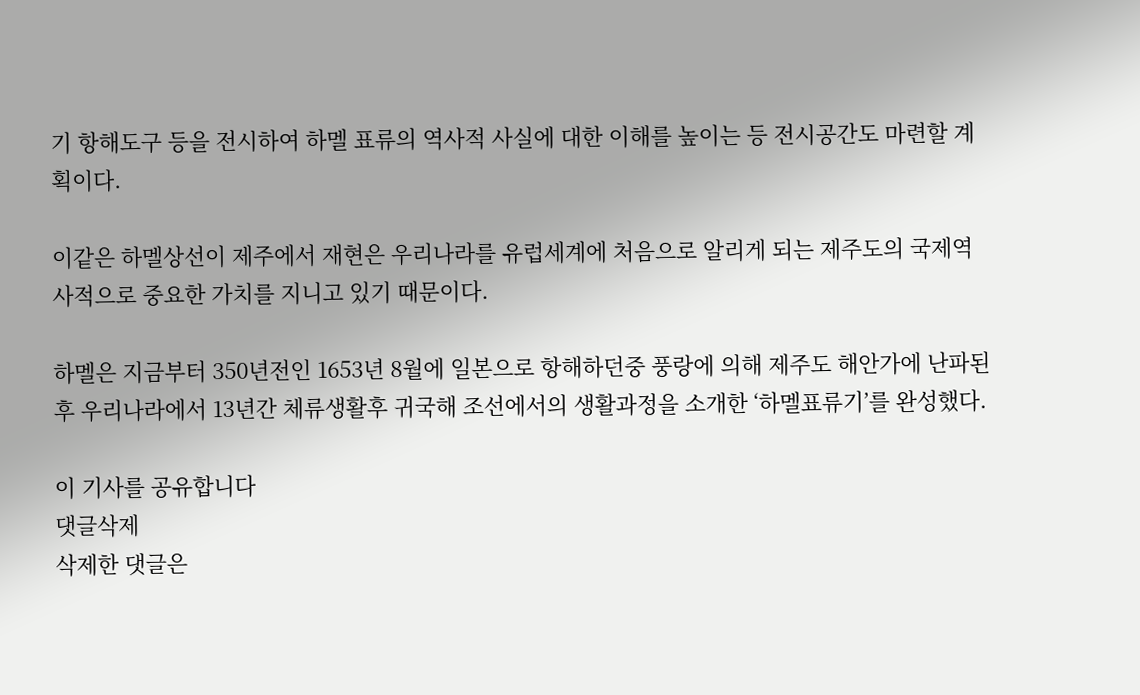기 항해도구 등을 전시하여 하멜 표류의 역사적 사실에 대한 이해를 높이는 등 전시공간도 마련할 계획이다.

이같은 하멜상선이 제주에서 재현은 우리나라를 유럽세계에 처음으로 알리게 되는 제주도의 국제역사적으로 중요한 가치를 지니고 있기 때문이다.

하멜은 지금부터 350년전인 1653년 8월에 일본으로 항해하던중 풍랑에 의해 제주도 해안가에 난파된후 우리나라에서 13년간 체류생활후 귀국해 조선에서의 생활과정을 소개한 ‘하멜표류기’를 완성했다.

이 기사를 공유합니다
댓글삭제
삭제한 댓글은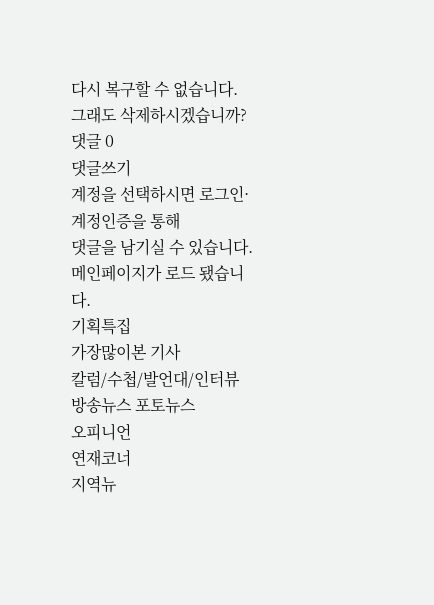다시 복구할 수 없습니다.
그래도 삭제하시겠습니까?
댓글 0
댓글쓰기
계정을 선택하시면 로그인·계정인증을 통해
댓글을 남기실 수 있습니다.
메인페이지가 로드 됐습니다.
기획특집
가장많이본 기사
칼럼/수첩/발언대/인터뷰
방송뉴스 포토뉴스
오피니언
연재코너
지역뉴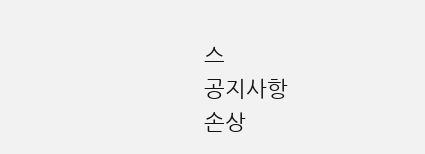스
공지사항
손상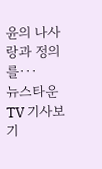윤의 나사랑과 정의를···
뉴스타운TV 기사보기